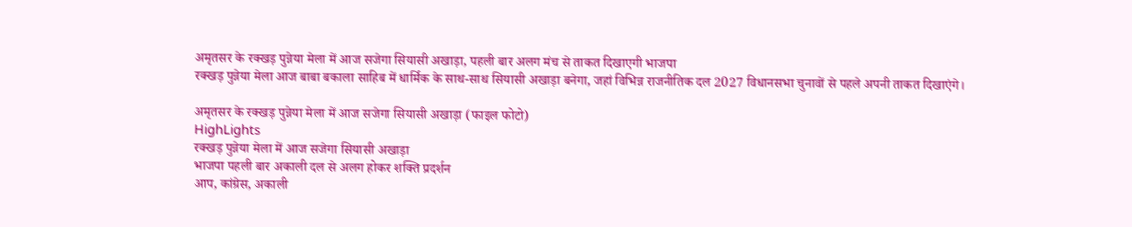अमृतसर के रक्खड़ पुन्नेया मेला में आज सजेगा सियासी अखाड़ा, पहली बार अलग मंच से ताकत दिखाएगी भाजपा
रक्खड़ पुन्नेया मेला आज बाबा बकाला साहिब में धार्मिक के साथ-साथ सियासी अखाड़ा बनेगा, जहां विभिन्न राजनीतिक दल 2027 विधानसभा चुनावों से पहले अपनी ताकत दिखाएंगे।

अमृतसर के रक्खड़ पुन्नेया मेला में आज सजेगा सियासी अखाड़ा (फाइल फोटो)
HighLights
रक्खड़ पुन्नेया मेला में आज सजेगा सियासी अखाड़ा
भाजपा पहली बार अकाली दल से अलग होकर शक्ति प्रदर्शन
आप, कांग्रेस, अकाली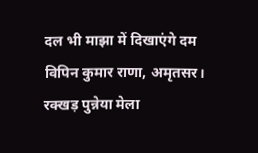दल भी माझा में दिखाएंगे दम
विपिन कुमार राणा, अमृतसर। रक्खड़ पुन्नेया मेला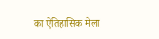का ऐतिहासिक मेला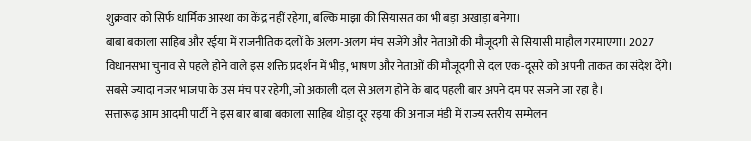शुक्रवार को सिर्फ धार्मिक आस्था का केंद्र नहीं रहेगा, बल्कि माझा की सियासत का भी बड़ा अखाड़ा बनेगा।
बाबा बकाला साहिब और रईया में राजनीतिक दलों के अलग-अलग मंच सजेंगे और नेताओं की मौजूदगी से सियासी माहौल गरमाएगा। 2027 विधानसभा चुनाव से पहले होने वाले इस शक्ति प्रदर्शन में भीड़, भाषण और नेताओं की मौजूदगी से दल एक-दूसरे को अपनी ताकत का संदेश देंगे। सबसे ज्यादा नजर भाजपा के उस मंच पर रहेगी, जो अकाली दल से अलग होने के बाद पहली बार अपने दम पर सजने जा रहा है।
सत्तारूढ़ आम आदमी पार्टी ने इस बार बाबा बकाला साहिब थोड़ा दूर रइया की अनाज मंडी में राज्य स्तरीय सम्मेलन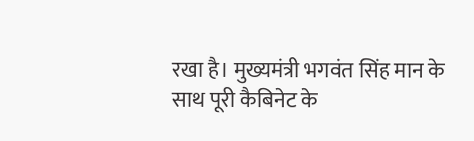रखा है। मुख्यमंत्री भगवंत सिंह मान के साथ पूरी कैबिनेट के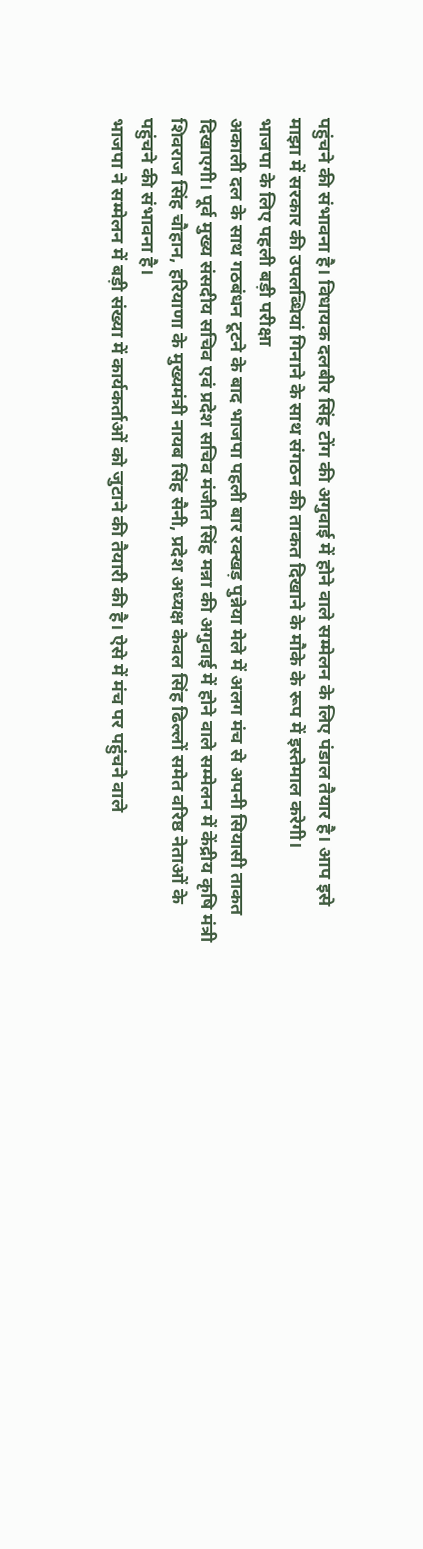पहुंचने की संभावना है। विधायक दलबीर सिंह टोंग की अगुवाई में होने वाले सम्मेलन के लिए पंडाल तैयार है। आप इसे माझा में सरकार की उपलब्धियां गिनाने के साथ संगठन की ताकत दिखाने के मौके के रूप में इस्तेमाल करेगी।
भाजपा के लिए पहली बड़ी परीक्षा
अकाली दल के साथ गठबंधन टूटने के बाद भाजपा पहली बार रक्खड़ पुन्नेया मेले में अलग मंच से अपनी सियासी ताकत दिखाएगी। पूर्व मुख्य संसदीय सचिव एवं प्रदेश सचिव मंजीत सिंह मन्ना की अगुवाई में होने वाले सम्मेलन में केंद्रीय कृषि मंत्री शिवराज सिंह चौहान, हरियाणा के मुख्यमंत्री नायब सिंह सैनी, प्रदेश अध्यक्ष केवल सिंह ढिल्लों समेत वरिष्ठ नेताओं के पहुंचने की संभावना है।
भाजपा ने सम्मेलन में बड़ी संख्या में कार्यकर्ताओं को जुटाने की तैयारी की है। ऐसे में मंच पर पहुंचने वाले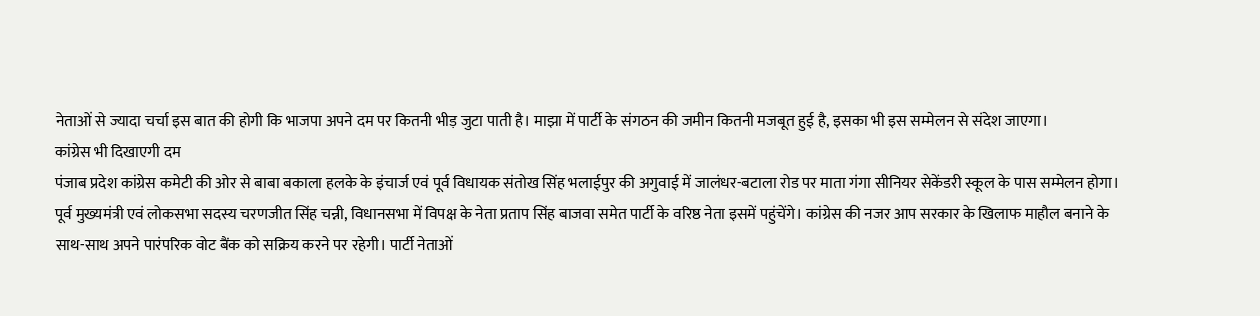नेताओं से ज्यादा चर्चा इस बात की होगी कि भाजपा अपने दम पर कितनी भीड़ जुटा पाती है। माझा में पार्टी के संगठन की जमीन कितनी मजबूत हुई है, इसका भी इस सम्मेलन से संदेश जाएगा।
कांग्रेस भी दिखाएगी दम
पंजाब प्रदेश कांग्रेस कमेटी की ओर से बाबा बकाला हलके के इंचार्ज एवं पूर्व विधायक संतोख सिंह भलाईपुर की अगुवाई में जालंधर-बटाला रोड पर माता गंगा सीनियर सेकेंडरी स्कूल के पास सम्मेलन होगा।
पूर्व मुख्यमंत्री एवं लोकसभा सदस्य चरणजीत सिंह चन्नी, विधानसभा में विपक्ष के नेता प्रताप सिंह बाजवा समेत पार्टी के वरिष्ठ नेता इसमें पहुंचेंगे। कांग्रेस की नजर आप सरकार के खिलाफ माहौल बनाने के साथ-साथ अपने पारंपरिक वोट बैंक को सक्रिय करने पर रहेगी। पार्टी नेताओं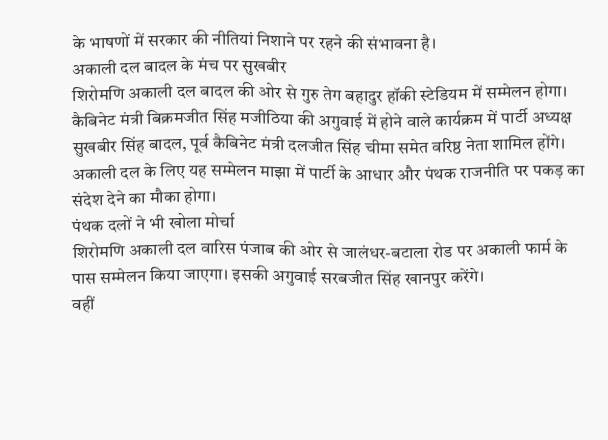के भाषणों में सरकार की नीतियां निशाने पर रहने की संभावना है।
अकाली दल बादल के मंच पर सुखबीर
शिरोमणि अकाली दल बादल की ओर से गुरु तेग बहादुर हॉकी स्टेडियम में सम्मेलन होगा। कैबिनेट मंत्री बिक्रमजीत सिंह मजीठिया की अगुवाई में होने वाले कार्यक्रम में पार्टी अध्यक्ष सुखबीर सिंह बादल, पूर्व कैबिनेट मंत्री दलजीत सिंह चीमा समेत वरिष्ठ नेता शामिल होंगे। अकाली दल के लिए यह सम्मेलन माझा में पार्टी के आधार और पंथक राजनीति पर पकड़ का संदेश देने का मौका होगा।
पंथक दलों ने भी खोला मोर्चा
शिरोमणि अकाली दल वारिस पंजाब की ओर से जालंधर-बटाला रोड पर अकाली फार्म के पास सम्मेलन किया जाएगा। इसकी अगुवाई सरबजीत सिंह खानपुर करेंगे।
वहीं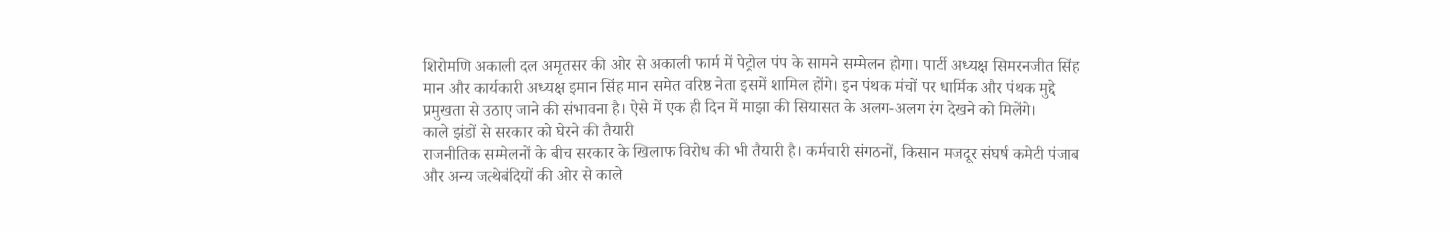शिरोमणि अकाली दल अमृतसर की ओर से अकाली फार्म में पेट्रोल पंप के सामने सम्मेलन होगा। पार्टी अध्यक्ष सिमरनजीत सिंह मान और कार्यकारी अध्यक्ष इमान सिंह मान समेत वरिष्ठ नेता इसमें शामिल होंगे। इन पंथक मंचों पर धार्मिक और पंथक मुद्दे प्रमुखता से उठाए जाने की संभावना है। ऐसे में एक ही दिन में माझा की सियासत के अलग-अलग रंग देखने को मिलेंगे।
काले झंडों से सरकार को घेरने की तैयारी
राजनीतिक सम्मेलनों के बीच सरकार के खिलाफ विरोध की भी तैयारी है। कर्मचारी संगठनों, किसान मजदूर संघर्ष कमेटी पंजाब और अन्य जत्थेबंदियों की ओर से काले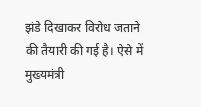झंडे दिखाकर विरोध जताने की तैयारी की गई है। ऐसे में मुख्यमंत्री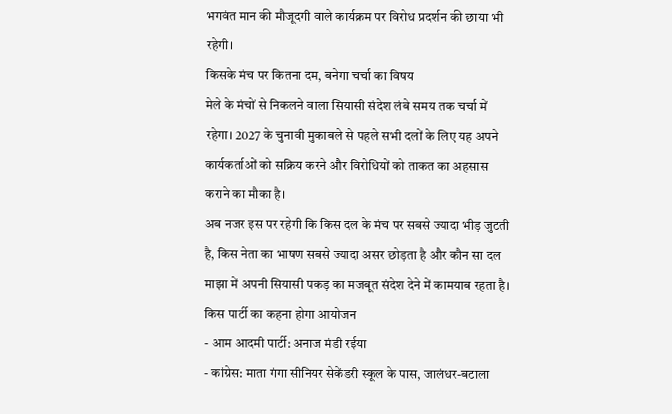भगवंत मान की मौजूदगी वाले कार्यक्रम पर विरोध प्रदर्शन की छाया भी रहेगी।
किसके मंच पर कितना दम, बनेगा चर्चा का विषय
मेले के मंचों से निकलने वाला सियासी संदेश लंबे समय तक चर्चा में रहेगा। 2027 के चुनावी मुकाबले से पहले सभी दलों के लिए यह अपने कार्यकर्ताओं को सक्रिय करने और विरोधियों को ताकत का अहसास कराने का मौका है।
अब नजर इस पर रहेगी कि किस दल के मंच पर सबसे ज्यादा भीड़ जुटती है, किस नेता का भाषण सबसे ज्यादा असर छोड़ता है और कौन सा दल माझा में अपनी सियासी पकड़ का मजबूत संदेश देने में कामयाब रहता है।
किस पार्टी का कहना होगा आयोजन
- आम आदमी पार्टी: अनाज मंडी रईया
- कांग्रेस: माता गंगा सीनियर सेकेंडरी स्कूल के पास, जालंधर-बटाला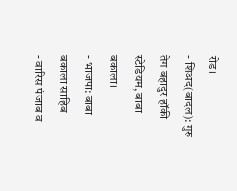रोड।
- शिअद(बादल): गुरु तेग बहादुर हॉकी स्टेडियम, बाबा बकाला।
- भाजपा: बाबा बकाला साहिब
- वारिस पंजाब व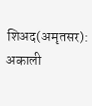शिअद(अमृतसर): अकाली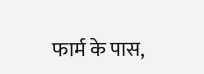फार्म के पास,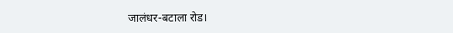जालंधर-बटाला रोड।